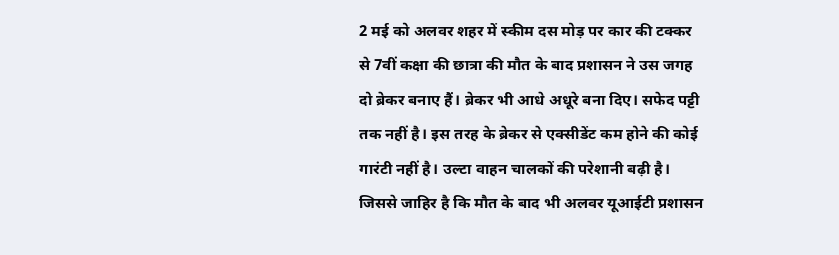2 मई को अलवर शहर में स्कीम दस मोड़ पर कार की टक्कर से 7वीं कक्षा की छात्रा की मौत के बाद प्रशासन ने उस जगह दो ब्रेकर बनाए हैं। ब्रेकर भी आधे अधूरे बना दिए। सफेद पट्टी तक नहीं है। इस तरह के ब्रेकर से एक्सीडेंट कम होने की कोई गारंटी नहीं है। उल्टा वाहन चालकों की परेशानी बढ़ी है। जिससे जाहिर है कि मौत के बाद भी अलवर यूआईटी प्रशासन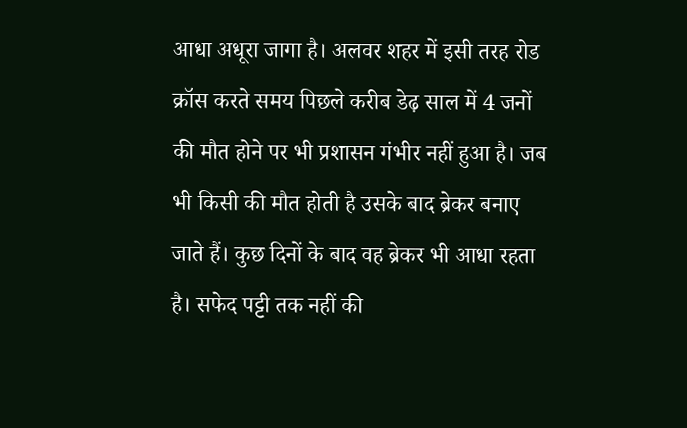आधा अधूरा जागा है। अलवर शहर में इसी तरह रोड क्रॉस करते समय पिछले करीब डेढ़ साल में 4 जनों की मौत होने पर भी प्रशासन गंभीर नहीं हुआ है। जब भी किसी की मौत होती है उसके बाद ब्रेकर बनाए जाते हैं। कुछ दिनों के बाद वह ब्रेकर भी आधा रहता है। सफेद पट्टी तक नहीं की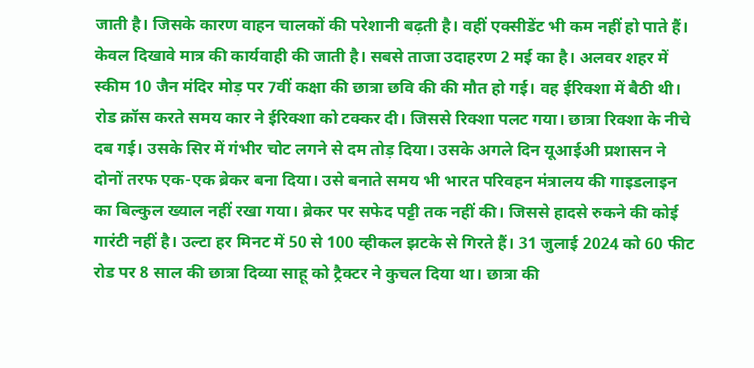जाती है। जिसके कारण वाहन चालकों की परेशानी बढ़ती है। वहीं एक्सीडेंट भी कम नहीं हो पाते हैं। केवल दिखावे मात्र की कार्यवाही की जाती है। सबसे ताजा उदाहरण 2 मई का है। अलवर शहर में स्कीम 10 जैन मंदिर मोड़ पर 7वीं कक्षा की छात्रा छवि की की मौत हो गई। वह ईरिक्शा में बैठी थी। रोड क्रॉस करते समय कार ने ईरिक्शा को टक्कर दी। जिससे रिक्शा पलट गया। छात्रा रिक्शा के नीचे दब गई। उसके सिर में गंभीर चोट लगने से दम तोड़ दिया। उसके अगले दिन यूआईअी प्रशासन ने दोनों तरफ एक-एक ब्रेकर बना दिया। उसे बनाते समय भी भारत परिवहन मंत्रालय की गाइडलाइन का बिल्कुल ख्याल नहीं रखा गया। ब्रेकर पर सफेद पट्टी तक नहीं की। जिससे हादसे रुकने की कोई गारंटी नहीं है। उल्टा हर मिनट में 50 से 100 व्हीकल झटके से गिरते हैं। 31 जुलाई 2024 को 60 फीट रोड पर 8 साल की छात्रा दिव्या साहू को ट्रैक्टर ने कुचल दिया था। छात्रा की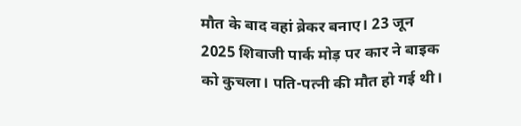मौत के बाद वहां ब्रेकर बनाए। 23 जून 2025 शिवाजी पार्क मोड़ पर कार ने बाइक को कुचला। पति-पत्नी की मौत हो गई थी।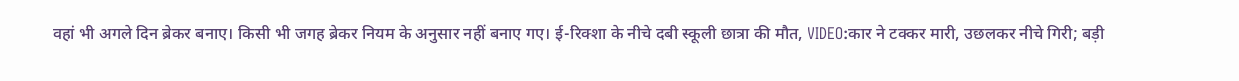वहां भी अगले दिन ब्रेकर बनाए। किसी भी जगह ब्रेकर नियम के अनुसार नहीं बनाए गए। ई-रिक्शा के नीचे दबी स्कूली छात्रा की मौत, VIDEO:कार ने टक्कर मारी, उछलकर नीचे गिरी; बड़ी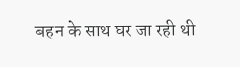बहन के साथ घर जा रही थी